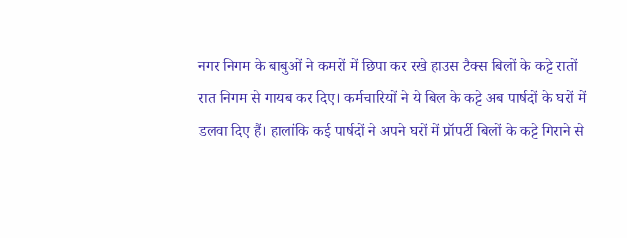नगर निगम के बाबुओं ने कमरों में छिपा कर रखे हाउस टैक्स बिलों के कट्टे रातों रात निगम से गायब कर दिए। कर्मचारियों ने ये बिल के कट्टे अब पार्षदों के घरों में डलवा दिए हैं। हालांकि कई पार्षदों ने अपने घरों में प्रॉपर्टी बिलों के कट्टे गिराने से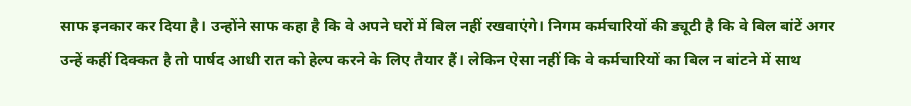साफ इनकार कर दिया है। उन्होंने साफ कहा है कि वे अपने घरों में बिल नहीं रखवाएंगे। निगम कर्मचारियों की ड्यूटी है कि वे बिल बांटें अगर उन्हें कहीं दिक्कत है तो पार्षद आधी रात को हेल्प करने के लिए तैयार हैं। लेकिन ऐसा नहीं कि वे कर्मचारियों का बिल न बांटने में साथ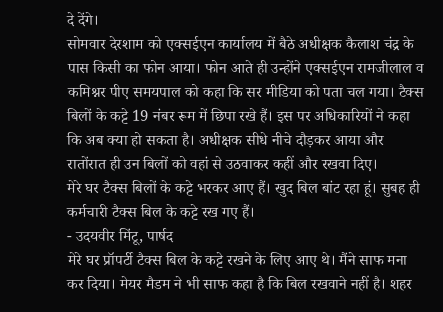दे देंगे।
सोमवार देरशाम को एक्सईएन कार्यालय में बैठे अधीक्षक कैलाश चंद्र के पास किसी का फोन आया। फोन आते ही उन्होंने एक्सईएन रामजीलाल व कमिश्नर पीए समयपाल को कहा कि सर मीडिया को पता चल गया। टैक्स बिलों के कट्टे 19 नंबर रूम में छिपा रखे हैं। इस पर अधिकारियों ने कहा कि अब क्या हो सकता है। अधीक्षक सीधे नीचे दौड़कर आया और रातोंरात ही उन बिलों को वहां से उठवाकर कहीं और रखवा दिए।
मेरे घर टैक्स बिलों के कट्टे भरकर आए हैं। खुद बिल बांट रहा हूं। सुबह ही कर्मचारी टैक्स बिल के कट्टे रख गए हैं।
- उदयवीर मिंटू, पार्षद
मेरे घर प्रॉपर्टी टैक्स बिल के कट्टे रखने के लिए आए थे। मैंने साफ मना कर दिया। मेयर मैडम ने भी साफ कहा है कि बिल रखवाने नहीं है। शहर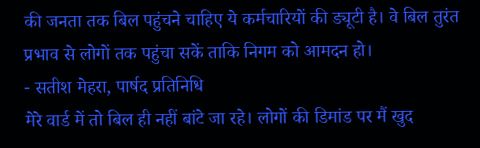की जनता तक बिल पहुंचने चाहिए ये कर्मचारियों की ड्यूटी है। वे बिल तुरंत प्रभाव से लोगों तक पहुंचा सकें ताकि निगम को आमदन हो।
- सतीश मेहरा, पार्षद प्रतिनिधि
मेरे वार्ड में तो बिल ही नहीं बांटे जा रहे। लोगों की डिमांड पर मैं खुद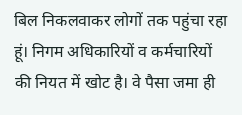बिल निकलवाकर लोगों तक पहुंचा रहा हूं। निगम अधिकारियों व कर्मचारियों की नियत में खोट है। वे पैसा जमा ही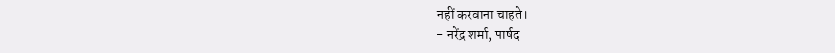नहीं करवाना चाहते।
- नरेंद्र शर्मा, पार्षद